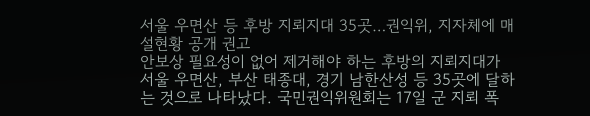서울 우면산 등 후방 지뢰지대 35곳…권익위, 지자체에 매설현황 공개 권고
안보상 필요성이 없어 제거해야 하는 후방의 지뢰지대가 서울 우면산, 부산 태종대, 경기 남한산성 등 35곳에 달하는 것으로 나타났다. 국민권익위원회는 17일 군 지뢰 폭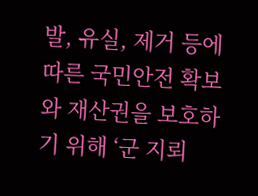발, 유실, 제거 등에 따른 국민안전 확보와 재산권을 보호하기 위해 ‘군 지뢰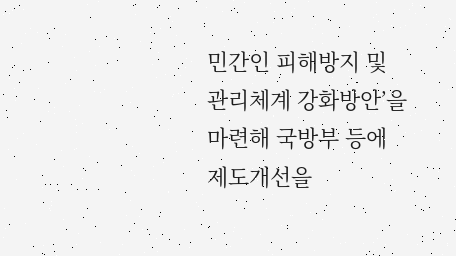민간인 피해방지 및 관리체계 강화방안’을 마련해 국방부 등에 제도개선을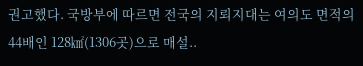권고했다. 국방부에 따르면 전국의 지뢰지대는 여의도 면적의 44배인 128㎢(1306곳)으로 매설..